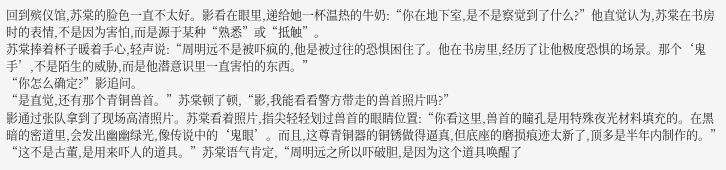回到殡仪馆,苏棠的脸色一直不太好。影看在眼里,递给她一杯温热的牛奶:“你在地下室,是不是察觉到了什么?”他直觉认为,苏棠在书房时的表情,不是因为害怕,而是源于某种“熟悉”或“抵触”。
苏棠捧着杯子暖着手心,轻声说:“周明远不是被吓疯的,他是被过往的恐惧困住了。他在书房里,经历了让他极度恐惧的场景。那个‘鬼手’,不是陌生的威胁,而是他潜意识里一直害怕的东西。”
“你怎么确定?”影追问。
“是直觉,还有那个青铜兽首。”苏棠顿了顿,“影,我能看看警方带走的兽首照片吗?”
影通过张队拿到了现场高清照片。苏棠看着照片,指尖轻轻划过兽首的眼睛位置:“你看这里,兽首的瞳孔是用特殊夜光材料填充的。在黑暗的密道里,会发出幽幽绿光,像传说中的‘鬼眼’。而且,这尊青铜器的铜锈做得逼真,但底座的磨损痕迹太新了,顶多是半年内制作的。”
“这不是古董,是用来吓人的道具。”苏棠语气肯定,“周明远之所以吓破胆,是因为这个道具唤醒了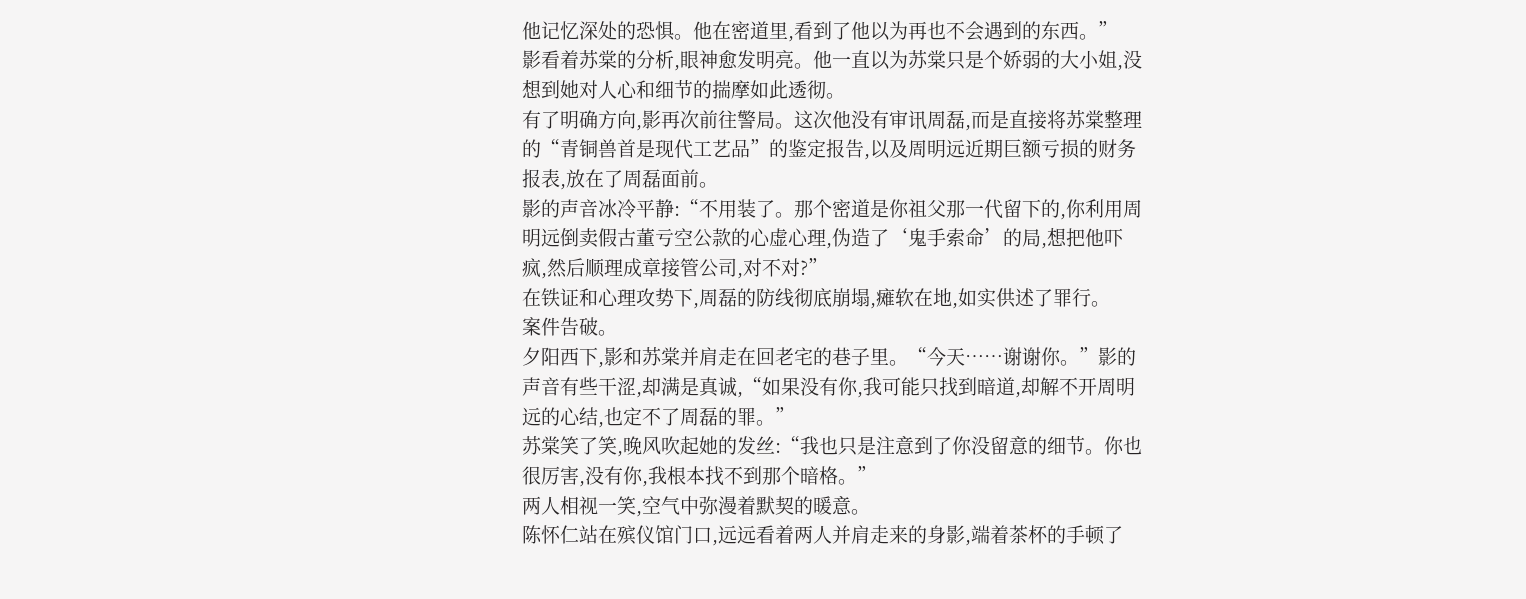他记忆深处的恐惧。他在密道里,看到了他以为再也不会遇到的东西。”
影看着苏棠的分析,眼神愈发明亮。他一直以为苏棠只是个娇弱的大小姐,没想到她对人心和细节的揣摩如此透彻。
有了明确方向,影再次前往警局。这次他没有审讯周磊,而是直接将苏棠整理的“青铜兽首是现代工艺品”的鉴定报告,以及周明远近期巨额亏损的财务报表,放在了周磊面前。
影的声音冰冷平静:“不用装了。那个密道是你祖父那一代留下的,你利用周明远倒卖假古董亏空公款的心虚心理,伪造了‘鬼手索命’的局,想把他吓疯,然后顺理成章接管公司,对不对?”
在铁证和心理攻势下,周磊的防线彻底崩塌,瘫软在地,如实供述了罪行。
案件告破。
夕阳西下,影和苏棠并肩走在回老宅的巷子里。“今天……谢谢你。”影的声音有些干涩,却满是真诚,“如果没有你,我可能只找到暗道,却解不开周明远的心结,也定不了周磊的罪。”
苏棠笑了笑,晚风吹起她的发丝:“我也只是注意到了你没留意的细节。你也很厉害,没有你,我根本找不到那个暗格。”
两人相视一笑,空气中弥漫着默契的暖意。
陈怀仁站在殡仪馆门口,远远看着两人并肩走来的身影,端着茶杯的手顿了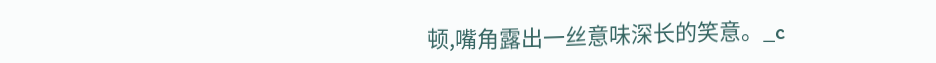顿,嘴角露出一丝意味深长的笑意。_c